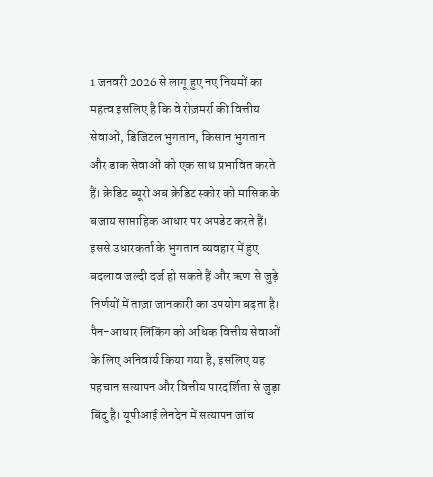1 जनवरी 2026 से लागू हुए नए नियमों का महत्व इसलिए है कि वे रोज़मर्रा की वित्तीय सेवाओं, डिजिटल भुगतान, किसान भुगतान और डाक सेवाओं को एक साथ प्रभावित करते हैं। क्रेडिट ब्यूरो अब क्रेडिट स्कोर को मासिक के बजाय साप्ताहिक आधार पर अपडेट करते हैं। इससे उधारकर्ता के भुगतान व्यवहार में हुए बदलाव जल्दी दर्ज हो सकते हैं और ऋण से जुड़े निर्णयों में ताज़ा जानकारी का उपयोग बढ़ता है। पैन-आधार लिंकिंग को अधिक वित्तीय सेवाओं के लिए अनिवार्य किया गया है, इसलिए यह पहचान सत्यापन और वित्तीय पारदर्शिता से जुड़ा बिंदु है। यूपीआई लेनदेन में सत्यापन जांच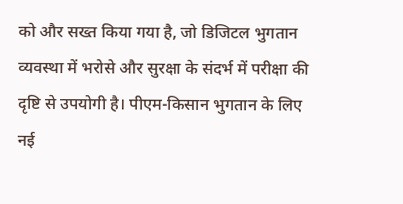को और सख्त किया गया है, जो डिजिटल भुगतान व्यवस्था में भरोसे और सुरक्षा के संदर्भ में परीक्षा की दृष्टि से उपयोगी है। पीएम-किसान भुगतान के लिए नई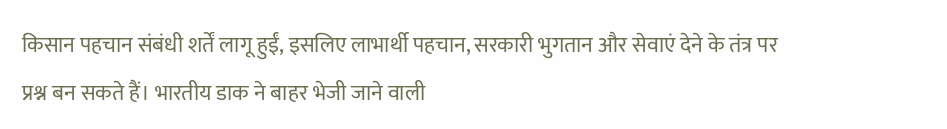किसान पहचान संबंधी शर्तें लागू हुईं, इसलिए लाभार्थी पहचान, सरकारी भुगतान और सेवाएं देने के तंत्र पर प्रश्न बन सकते हैं। भारतीय डाक ने बाहर भेजी जाने वाली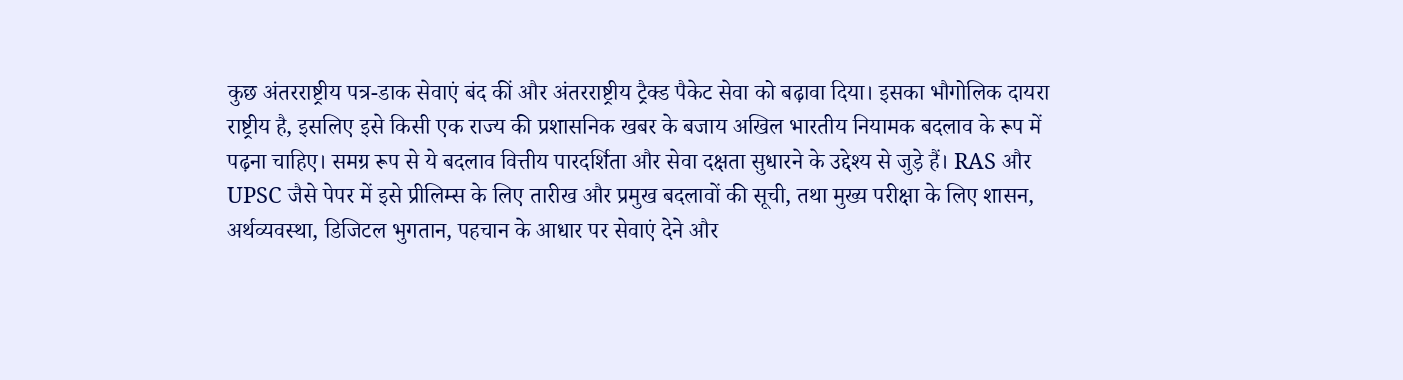कुछ अंतरराष्ट्रीय पत्र-डाक सेवाएं बंद कीं और अंतरराष्ट्रीय ट्रैक्ड पैकेट सेवा को बढ़ावा दिया। इसका भौगोलिक दायरा राष्ट्रीय है, इसलिए इसे किसी एक राज्य की प्रशासनिक खबर के बजाय अखिल भारतीय नियामक बदलाव के रूप में पढ़ना चाहिए। समग्र रूप से ये बदलाव वित्तीय पारदर्शिता और सेवा दक्षता सुधारने के उद्देश्य से जुड़े हैं। RAS और UPSC जैसे पेपर में इसे प्रीलिम्स के लिए तारीख और प्रमुख बदलावों की सूची, तथा मुख्य परीक्षा के लिए शासन, अर्थव्यवस्था, डिजिटल भुगतान, पहचान के आधार पर सेवाएं देने और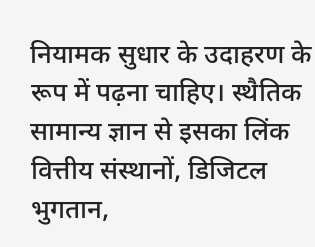नियामक सुधार के उदाहरण के रूप में पढ़ना चाहिए। स्थैतिक सामान्य ज्ञान से इसका लिंक वित्तीय संस्थानों, डिजिटल भुगतान,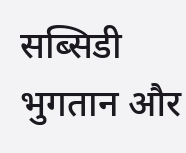सब्सिडी भुगतान और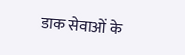डाक सेवाओं के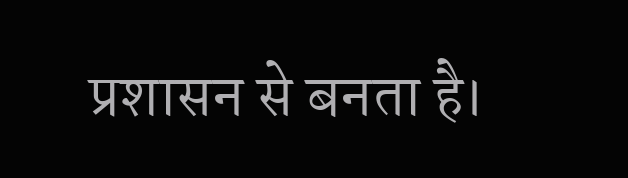प्रशासन से बनता है।